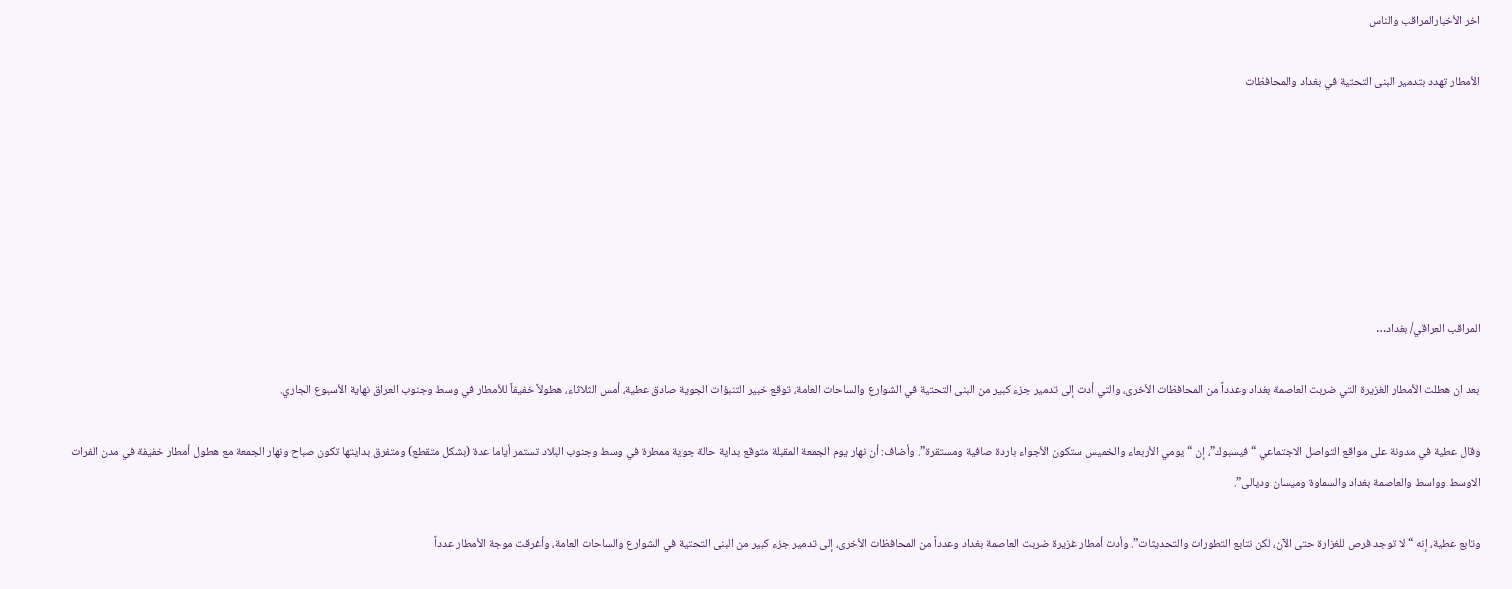اخر الأخبارالمراقب والناس

الأمطار تهدد بتدمير البنى التحتية في بغداد والمحافظات







المراقب العراقي/ بغداد…

بعد ان هطلت الأمطار الغزيرة التي ضربت العاصمة بغداد وعدداً من المحافظات الأخرى، والتي أدت إلى تدمير جزء كبير من البنى التحتية في الشوارع والساحات العامة، توقع خبير التنبؤات الجوية صادق عطية، أمس الثلاثاء، هطولاً خفيفاً للأمطار في وسط وجنوب العراق نهاية الأسبوع الجاري.

وقال عطية في مدونة على مواقع التواصل الاجتماعي “فيسبوك”، إن “يومي الأربعاء والخميس ستكون الأجواء باردة صافية ومستقرة”. وأضاف: أن نهار يوم الجمعة المقبلة متوقع بداية حالة جوية ممطرة في وسط وجنوب البلاد تستمر أياما عدة (بشكل متقطع) ومتفرق بدايتها تكون صباح ونهار الجمعة مع هطول أمطار خفيفة في مدن الفرات الاوسط وواسط والعاصمة بغداد والسماوة وميسان وديالى”.

وتابع عطية، إنه “لا توجد فرص للغزارة حتى الآن، لكن نتابع التطورات والتحديثات”. وأدت أمطار غزيرة ضربت العاصمة بغداد وعدداً من المحافظات الأخرى، إلى تدمير جزء كبير من البنى التحتية في الشوارع والساحات العامة، وأغرقت موجة الأمطار عدداً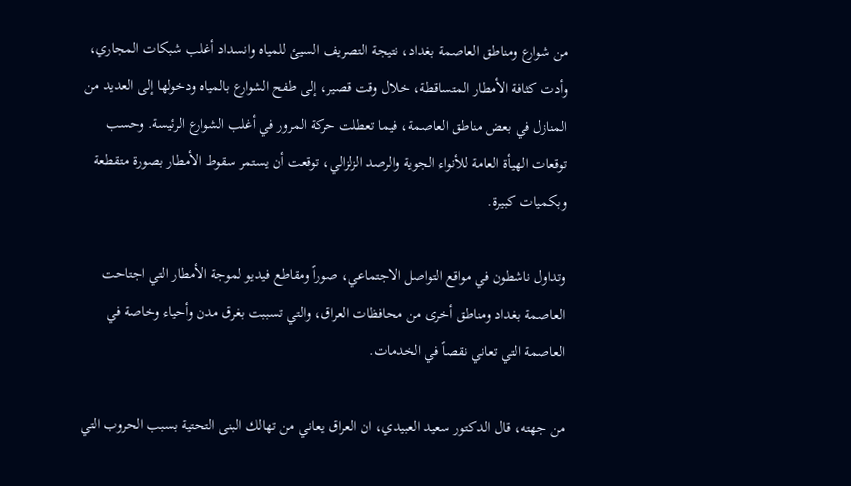من شوارع ومناطق العاصمة بغداد، نتيجة التصريف السيئ للمياه وانسداد أغلب شبكات المجاري، وأدت كثافة الأمطار المتساقطة، خلال وقت قصير، إلى طفح الشوارع بالمياه ودخولها إلى العديد من المنازل في بعض مناطق العاصمة، فيما تعطلت حركة المرور في أغلب الشوارع الرئيسة. وحسب توقعات الهيأة العامة للأنواء الجوية والرصد الزلزالي، توقعت أن يستمر سقوط الأمطار بصورة متقطعة وبكميات كبيرة.

وتداول ناشطون في مواقع التواصل الاجتماعي، صوراً ومقاطع فيديو لموجة الأمطار التي اجتاحت العاصمة بغداد ومناطق أخرى من محافظات العراق، والتي تسببت بغرق مدن وأحياء وخاصة في العاصمة التي تعاني نقصاً في الخدمات.

من جهته، قال الدكتور سعيد العبيدي، ان العراق يعاني من تهالك البنى التحتية بسبب الحروب التي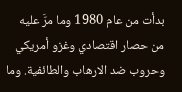بدأت من عام 1980 وما مرَّ عليه من حصار اقتصادي وغزو أمريكي وحروب ضد الارهاب والطائفية. وما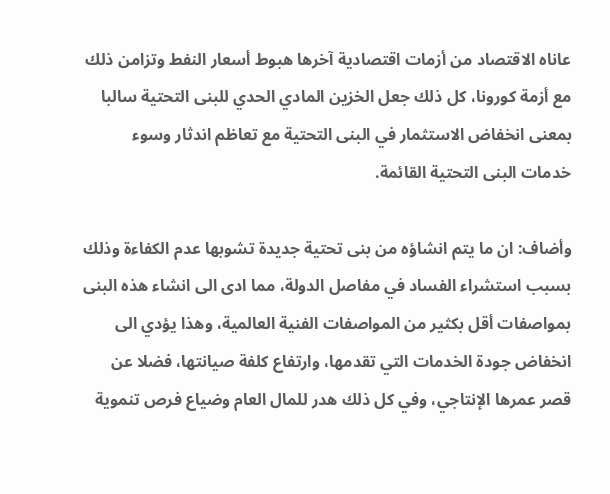عاناه الاقتصاد من أزمات اقتصادية آخرها هبوط أسعار النفط وتزامن ذلك مع أزمة كورونا، كل ذلك جعل الخزين المادي الحدي للبنى التحتية سالبا بمعنى انخفاض الاستثمار في البنى التحتية مع تعاظم اندثار وسوء خدمات البنى التحتية القائمة.

وأضاف: ان ما يتم انشاؤه من بنى تحتية جديدة تشوبها عدم الكفاءة وذلك بسبب استشراء الفساد في مفاصل الدولة، مما ادى الى انشاء هذه البنى بمواصفات أقل بكثير من المواصفات الفنية العالمية، وهذا يؤدي الى انخفاض جودة الخدمات التي تقدمها، وارتفاع كلفة صيانتها، فضلا عن قصر عمرها الإنتاجي، وفي كل ذلك هدر للمال العام وضياع فرص تنموية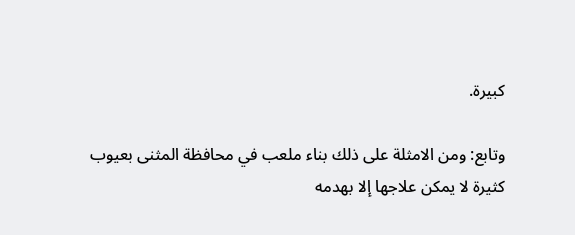كبيرة.

وتابع: ومن الامثلة على ذلك بناء ملعب في محافظة المثنى بعيوب كثيرة لا يمكن علاجها إلا بهدمه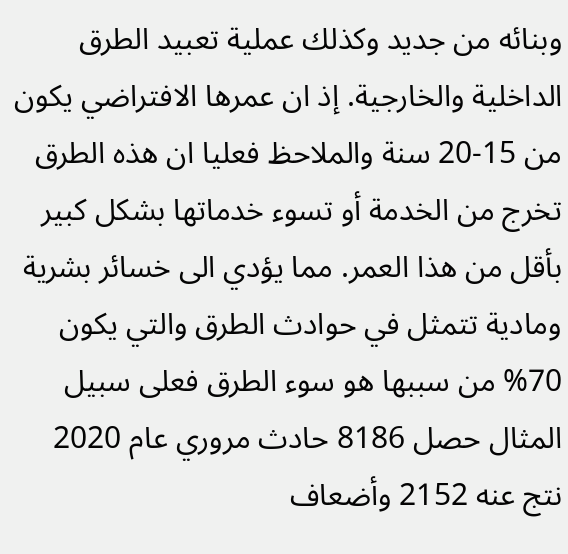وبنائه من جديد وكذلك عملية تعبيد الطرق الداخلية والخارجية. إذ ان عمرها الافتراضي يكون من 15-20 سنة والملاحظ فعليا ان هذه الطرق تخرج من الخدمة أو تسوء خدماتها بشكل كبير بأقل من هذا العمر. مما يؤدي الى خسائر بشرية ومادية تتمثل في حوادث الطرق والتي يكون 70% من سببها هو سوء الطرق فعلى سبيل المثال حصل 8186 حادث مروري عام 2020 نتج عنه 2152 وأضعاف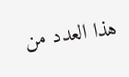هذا العدد من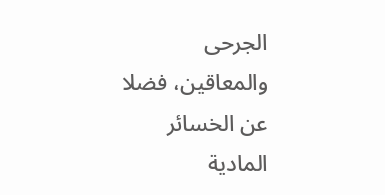الجرحى والمعاقين، فضلا عن الخسائر المادية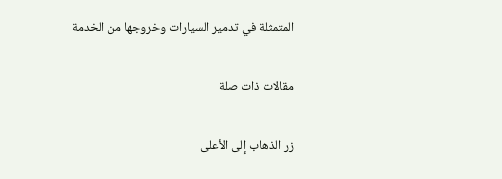المتمثلة في تدمير السيارات وخروجها من الخدمة

مقالات ذات صلة

زر الذهاب إلى الأعلى